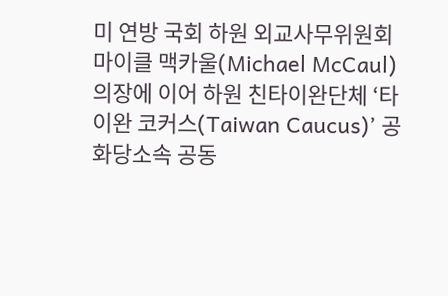미 연방 국회 하원 외교사무위원회 마이클 맥카울(Michael McCaul) 의장에 이어 하원 친타이완단체 ‘타이완 코커스(Taiwan Caucus)’ 공화당소속 공동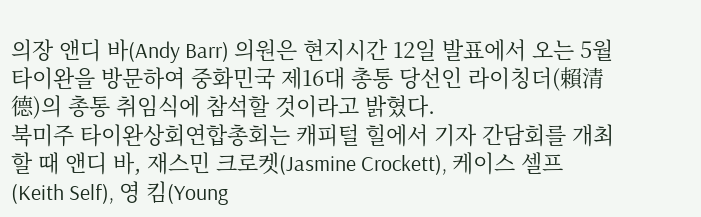의장 앤디 바(Andy Barr) 의원은 현지시간 12일 발표에서 오는 5월 타이완을 방문하여 중화민국 제16대 총통 당선인 라이칭더(賴清德)의 총통 취임식에 참석할 것이라고 밝혔다.
북미주 타이완상회연합총회는 캐피털 힐에서 기자 간담회를 개최할 때 앤디 바, 재스민 크로켓(Jasmine Crockett), 케이스 셀프(Keith Self), 영 킴(Young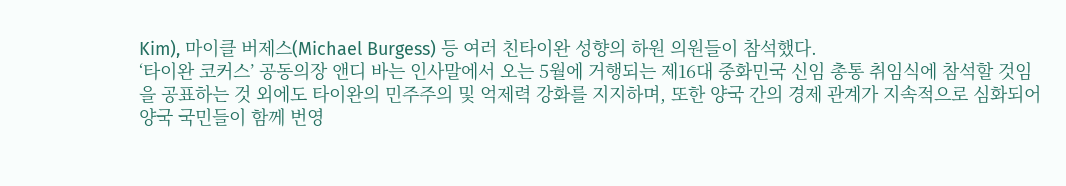Kim), 마이클 버제스(Michael Burgess) 등 여러 친타이완 성향의 하원 의원들이 참석했다.
‘타이완 코커스’ 공동의장 앤디 바는 인사말에서 오는 5월에 거행되는 제16대 중화민국 신임 총통 취임식에 참석할 것임을 공표하는 것 외에도 타이완의 민주주의 및 억제력 강화를 지지하며, 또한 양국 간의 경제 관계가 지속적으로 심화되어 양국 국민들이 함께 번영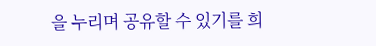을 누리며 공유할 수 있기를 희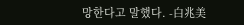망한다고 말했다. -白兆美